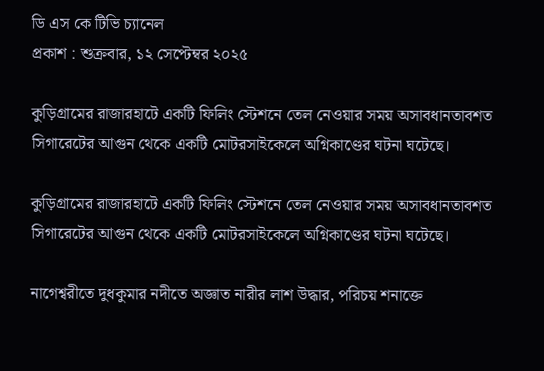ডি এস কে টিভি চ্যানেল
প্রকাশ : শুক্রবার, ১২ সেপ্টেম্বর ২০২৫

কুড়িগ্রামের রাজারহাটে একটি ফিলিং স্টেশনে তেল নেওয়ার সময় অসাবধানতাবশত সিগারেটের আগুন থেকে একটি মোটরসাইকেলে অগ্নিকাণ্ডের ঘটনা ঘটেছে।

কুড়িগ্রামের রাজারহাটে একটি ফিলিং স্টেশনে তেল নেওয়ার সময় অসাবধানতাবশত সিগারেটের আগুন থেকে একটি মোটরসাইকেলে অগ্নিকাণ্ডের ঘটনা ঘটেছে।

নাগেশ্বরীতে দুধকুমার নদীতে অজ্ঞাত নারীর লাশ উদ্ধার, পরিচয় শনাক্তে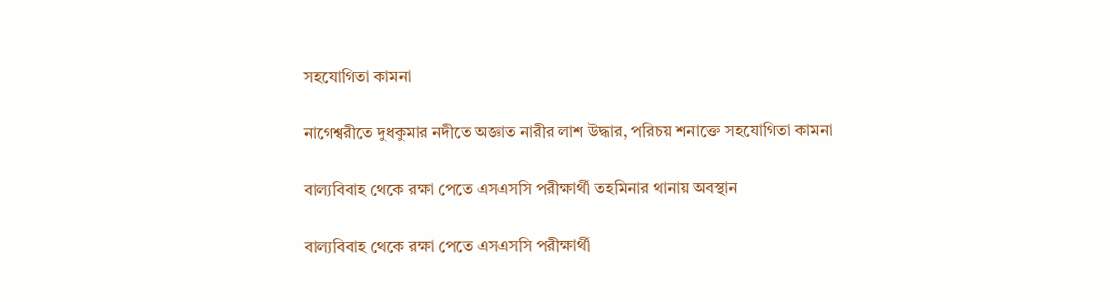সহযোগিতা কামনা

নাগেশ্বরীতে দুধকুমার নদীতে অজ্ঞাত নারীর লাশ উদ্ধার, পরিচয় শনাক্তে সহযোগিতা কামনা

বাল্যবিবাহ থেকে রক্ষা পেতে এসএসসি পরীক্ষার্থী তহমিনার থানায় অবস্থান

বাল্যবিবাহ থেকে রক্ষা পেতে এসএসসি পরীক্ষার্থী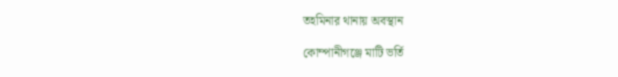তহমিনার থানায় অবস্থান

কোম্পানীগঞ্জে মাটি ভর্তি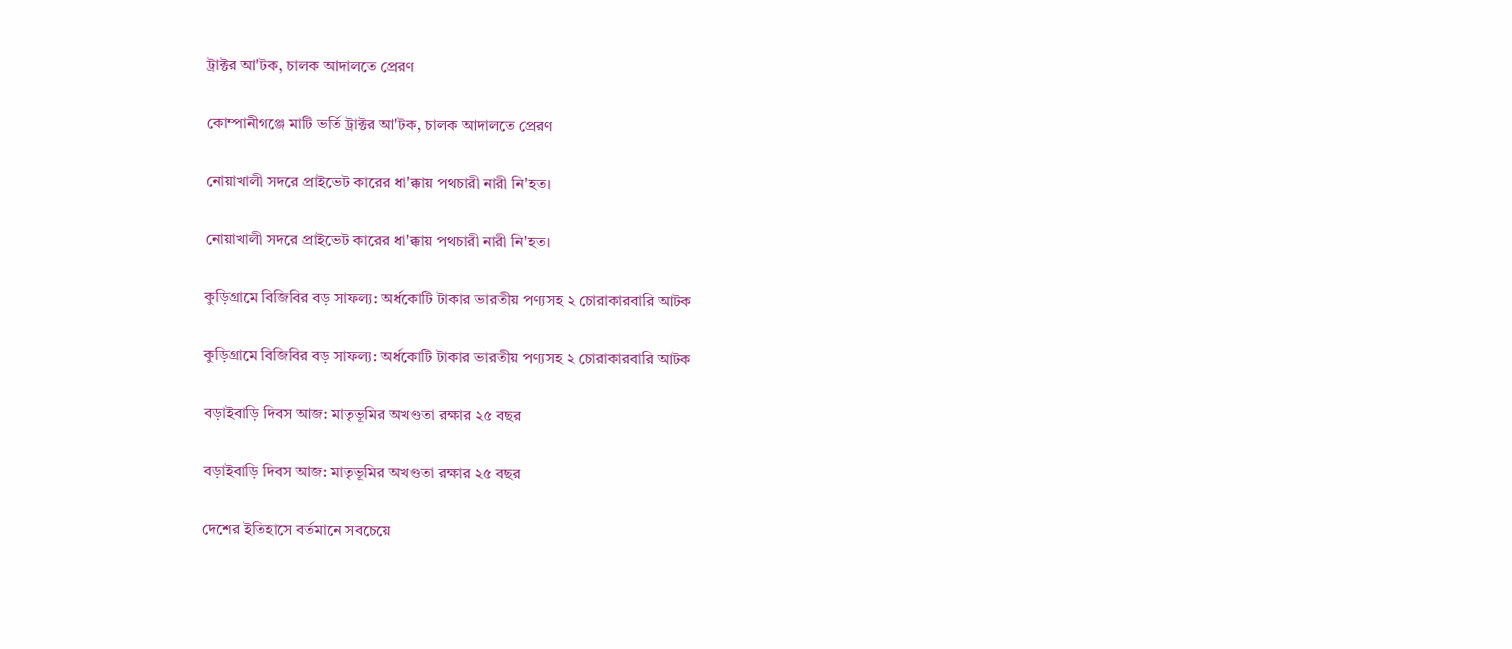ট্রাক্টর আ'টক, চালক আদালতে প্রেরণ

কোম্পানীগঞ্জে মাটি ভর্তি ট্রাক্টর আ'টক, চালক আদালতে প্রেরণ

নোয়াখালী সদরে প্রাইভেট কারের ধা'ক্কায় পথচারী নারী নি'হত।

নোয়াখালী সদরে প্রাইভেট কারের ধা'ক্কায় পথচারী নারী নি'হত।

কুড়িগ্রামে বিজিবির বড় সাফল্য: অর্ধকোটি টাকার ভারতীয় পণ্যসহ ২ চোরাকারবারি আটক

কুড়িগ্রামে বিজিবির বড় সাফল্য: অর্ধকোটি টাকার ভারতীয় পণ্যসহ ২ চোরাকারবারি আটক

বড়াইবাড়ি দিবস আজ: মাতৃভূমির অখণ্ডতা রক্ষার ২৫ বছর

বড়াইবাড়ি দিবস আজ: মাতৃভূমির অখণ্ডতা রক্ষার ২৫ বছর

দেশের ইতিহাসে বর্তমানে সবচেয়ে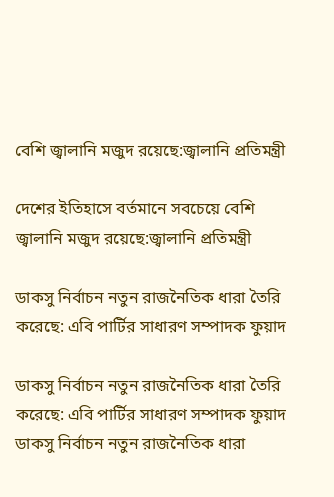বেশি জ্বালানি মজুদ রয়েছে:জ্বালানি প্রতিমন্ত্রী

দেশের ইতিহাসে বর্তমানে সবচেয়ে বেশি জ্বালানি মজুদ রয়েছে:জ্বালানি প্রতিমন্ত্রী

ডাকসু নির্বাচন নতুন রাজনৈতিক ধারা তৈরি করেছে: এবি পার্টির সাধারণ সম্পাদক ফুয়াদ

ডাকসু নির্বাচন নতুন রাজনৈতিক ধারা তৈরি করেছে: এবি পার্টির সাধারণ সম্পাদক ফুয়াদ
ডাকসু নির্বাচন নতুন রাজনৈতিক ধারা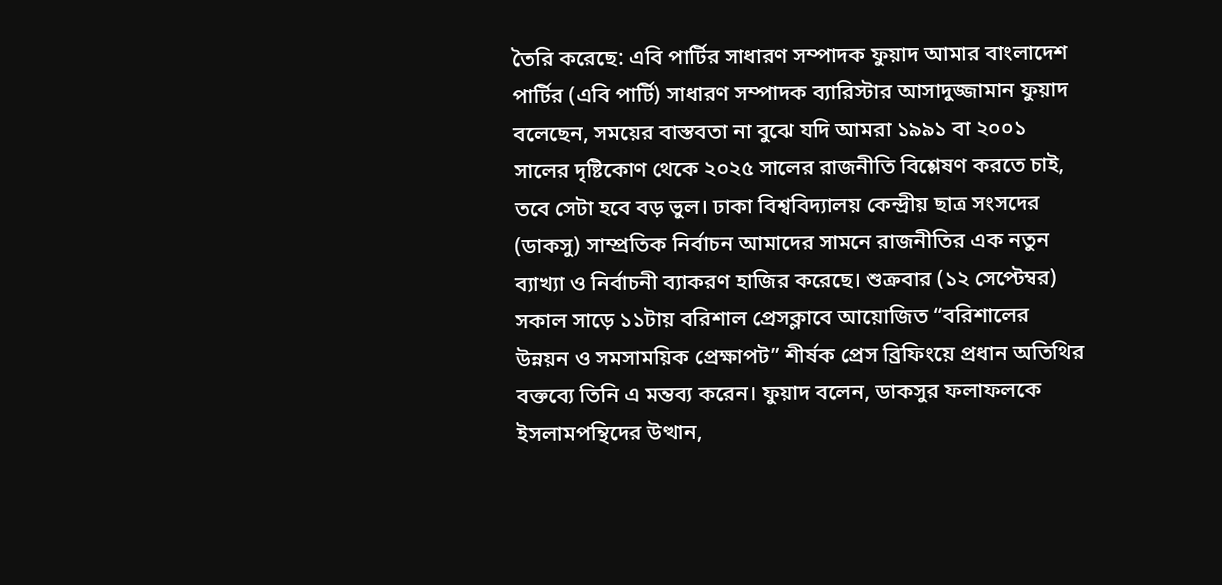তৈরি করেছে: এবি পার্টির সাধারণ সম্পাদক ফুয়াদ আমার বাংলাদেশ পার্টির (এবি পার্টি) সাধারণ সম্পাদক ব্যারিস্টার আসাদুজ্জামান ফুয়াদ বলেছেন, সময়ের বাস্তবতা না বুঝে যদি আমরা ১৯৯১ বা ২০০১ সালের দৃষ্টিকোণ থেকে ২০২৫ সালের রাজনীতি বিশ্লেষণ করতে চাই, তবে সেটা হবে বড় ভুল। ঢাকা বিশ্ববিদ্যালয় কেন্দ্রীয় ছাত্র সংসদের (ডাকসু) সাম্প্রতিক নির্বাচন আমাদের সামনে রাজনীতির এক নতুন ব্যাখ্যা ও নির্বাচনী ব্যাকরণ হাজির করেছে। শুক্রবার (১২ সেপ্টেম্বর) সকাল সাড়ে ১১টায় বরিশাল প্রেসক্লাবে আয়োজিত “বরিশালের উন্নয়ন ও সমসাময়িক প্রেক্ষাপট” শীর্ষক প্রেস ব্রিফিংয়ে প্রধান অতিথির বক্তব্যে তিনি এ মন্তব্য করেন। ফুয়াদ বলেন, ডাকসুর ফলাফলকে ইসলামপন্থিদের উত্থান,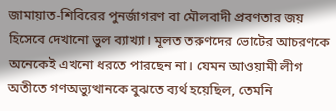জামায়াত-শিবিরের পুনর্জাগরণ বা মৌলবাদী প্রবণতার জয় হিসেবে দেখানো ভুল ব্যাখ্যা। মূলত তরুণদের ভোটের আচরণকে অনেকেই এখনো ধরতে পারছেন না। যেমন আওয়ামী লীগ অতীতে গণঅভ্যুত্থানকে বুঝতে ব্যর্থ হয়েছিল, তেমনি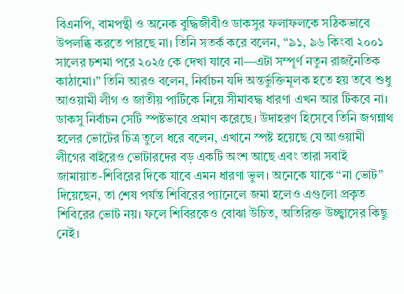বিএনপি, বামপন্থী ও অনেক বুদ্ধিজীবীও ডাকসুর ফলাফলকে সঠিকভাবে উপলব্ধি করতে পারছে না। তিনি সতর্ক করে বলেন, “৯১, ৯৬ কিংবা ২০০১ সালের চশমা পরে ২০২৫ কে দেখা যাবে না—এটা সম্পূর্ণ নতুন রাজনৈতিক কাঠামো।” তিনি আরও বলেন, নির্বাচন যদি অন্তর্ভুক্তিমূলক হতে হয় তবে শুধু আওয়ামী লীগ ও জাতীয় পার্টিকে নিয়ে সীমাবদ্ধ ধারণা এখন আর টিকবে না। ডাকসু নির্বাচন সেটি স্পষ্টভাবে প্রমাণ করেছে। উদাহরণ হিসেবে তিনি জগন্নাথ হলের ভোটের চিত্র তুলে ধরে বলেন, এখানে স্পষ্ট হয়েছে যে আওয়ামী লীগের বাইরেও ভোটারদের বড় একটি অংশ আছে এবং তারা সবাই জামায়াত-শিবিরের দিকে যাবে এমন ধারণা ভুল। অনেকে যাকে “না ভোট” দিয়েছেন, তা শেষ পর্যন্ত শিবিরের প্যানেলে জমা হলেও এগুলো প্রকৃত শিবিরের ভোট নয়। ফলে শিবিরকেও বোঝা উচিত, অতিরিক্ত উচ্ছ্বাসের কিছু নেই।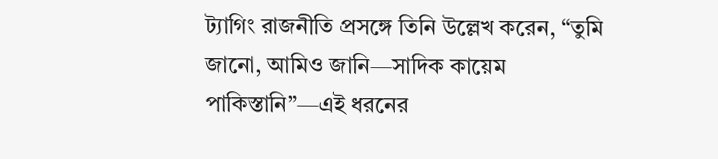ট্যাগিং রাজনীতি প্রসঙ্গে তিনি উল্লেখ করেন, “তুমি জানো, আমিও জানি—সাদিক কায়েম পাকিস্তানি”—এই ধরনের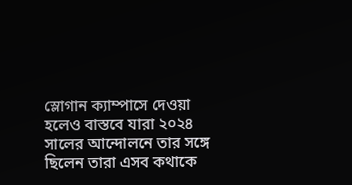স্লোগান ক্যাম্পাসে দেওয়া হলেও বাস্তবে যারা ২০২৪ সালের আন্দোলনে তার সঙ্গে ছিলেন তারা এসব কথাকে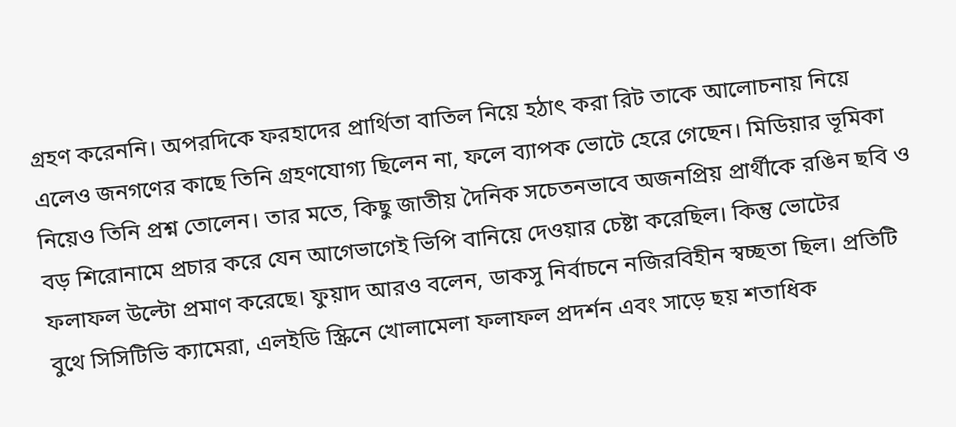গ্রহণ করেননি। অপরদিকে ফরহাদের প্রার্থিতা বাতিল নিয়ে হঠাৎ করা রিট তাকে আলোচনায় নিয়ে এলেও জনগণের কাছে তিনি গ্রহণযোগ্য ছিলেন না, ফলে ব্যাপক ভোটে হেরে গেছেন। মিডিয়ার ভূমিকা নিয়েও তিনি প্রশ্ন তোলেন। তার মতে, কিছু জাতীয় দৈনিক সচেতনভাবে অজনপ্রিয় প্রার্থীকে রঙিন ছবি ও বড় শিরোনামে প্রচার করে যেন আগেভাগেই ভিপি বানিয়ে দেওয়ার চেষ্টা করেছিল। কিন্তু ভোটের ফলাফল উল্টো প্রমাণ করেছে। ফুয়াদ আরও বলেন, ডাকসু নির্বাচনে নজিরবিহীন স্বচ্ছতা ছিল। প্রতিটি বুথে সিসিটিভি ক্যামেরা, এলইডি স্ক্রিনে খোলামেলা ফলাফল প্রদর্শন এবং সাড়ে ছয় শতাধিক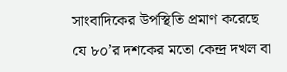সাংবাদিকের উপস্থিতি প্রমাণ করেছে যে ৮০’র দশকের মতো কেন্দ্র দখল বা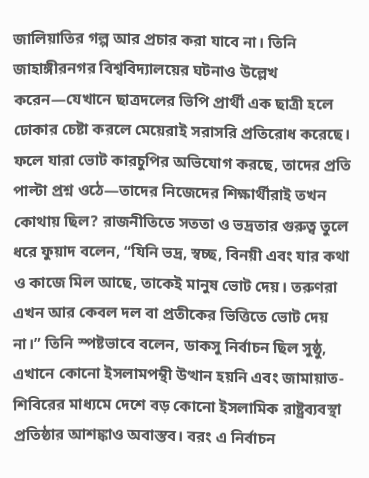জালিয়াতির গল্প আর প্রচার করা যাবে না। তিনি জাহাঙ্গীরনগর বিশ্ববিদ্যালয়ের ঘটনাও উল্লেখ করেন—যেখানে ছাত্রদলের ভিপি প্রার্থী এক ছাত্রী হলে ঢোকার চেষ্টা করলে মেয়েরাই সরাসরি প্রতিরোধ করেছে। ফলে যারা ভোট কারচুপির অভিযোগ করছে, তাদের প্রতি পাল্টা প্রশ্ন ওঠে—তাদের নিজেদের শিক্ষার্থীরাই তখন কোথায় ছিল? রাজনীতিতে সততা ও ভদ্রতার গুরুত্ব তুলে ধরে ফুয়াদ বলেন, “যিনি ভদ্র, স্বচ্ছ, বিনয়ী এবং যার কথা ও কাজে মিল আছে, তাকেই মানুষ ভোট দেয়। তরুণরা এখন আর কেবল দল বা প্রতীকের ভিত্তিতে ভোট দেয় না।” তিনি স্পষ্টভাবে বলেন, ডাকসু নির্বাচন ছিল সুষ্ঠু, এখানে কোনো ইসলামপন্থী উত্থান হয়নি এবং জামায়াত-শিবিরের মাধ্যমে দেশে বড় কোনো ইসলামিক রাষ্ট্রব্যবস্থা প্রতিষ্ঠার আশঙ্কাও অবাস্তব। বরং এ নির্বাচন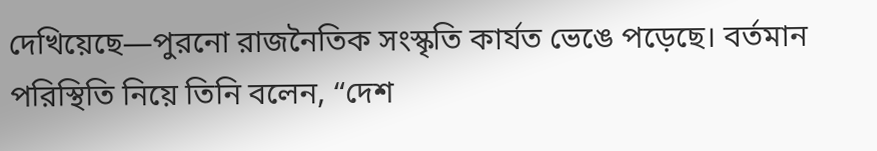দেখিয়েছে—পুরনো রাজনৈতিক সংস্কৃতি কার্যত ভেঙে পড়েছে। বর্তমান পরিস্থিতি নিয়ে তিনি বলেন, “দেশ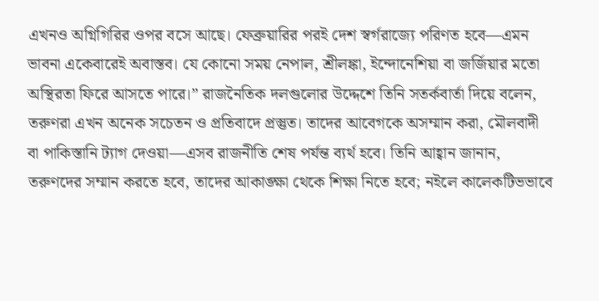এখনও অগ্নিগিরির ওপর বসে আছে। ফেব্রুয়ারির পরই দেশ স্বর্গরাজ্যে পরিণত হবে—এমন ভাবনা একেবারেই অবাস্তব। যে কোনো সময় নেপাল, শ্রীলঙ্কা, ইন্দোনেশিয়া বা জর্জিয়ার মতো অস্থিরতা ফিরে আসতে পারে।” রাজনৈতিক দলগুলোর উদ্দেশে তিনি সতর্কবার্তা দিয়ে বলেন, তরুণরা এখন অনেক সচেতন ও প্রতিবাদে প্রস্তুত। তাদের আবেগকে অসম্মান করা, মৌলবাদী বা পাকিস্তানি ট্যাগ দেওয়া—এসব রাজনীতি শেষ পর্যন্ত ব্যর্থ হবে। তিনি আহ্বান জানান, তরুণদের সম্মান করতে হবে, তাদের আকাঙ্ক্ষা থেকে শিক্ষা নিতে হবে; নইলে কালেকটিভভাবে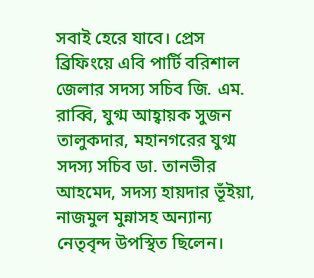সবাই হেরে যাবে। প্রেস ব্রিফিংয়ে এবি পার্টি বরিশাল জেলার সদস্য সচিব জি. এম. রাব্বি, যুগ্ম আহ্বায়ক সুজন তালুকদার, মহানগরের যুগ্ম সদস্য সচিব ডা. তানভীর আহমেদ, সদস্য হায়দার ভূঁইয়া, নাজমুল মুন্নাসহ অন্যান্য নেতৃবৃন্দ উপস্থিত ছিলেন।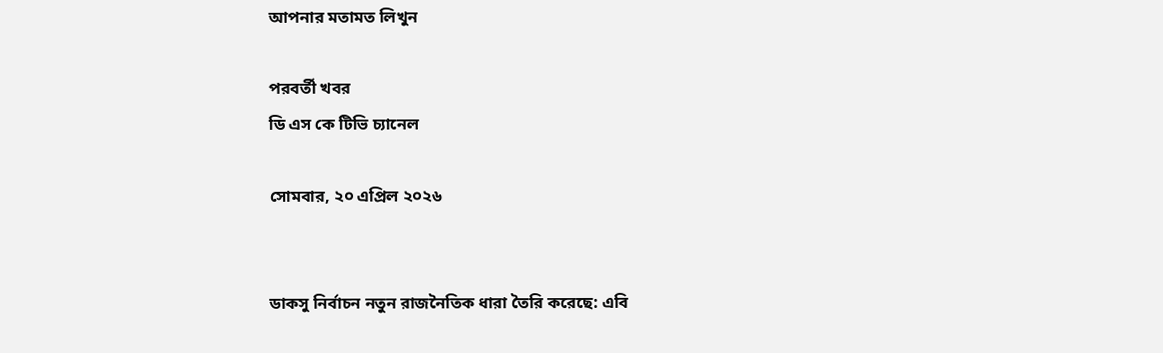আপনার মতামত লিখুন

পরবর্তী খবর
ডি এস কে টিভি চ্যানেল

সোমবার, ২০ এপ্রিল ২০২৬


ডাকসু নির্বাচন নতুন রাজনৈতিক ধারা তৈরি করেছে: এবি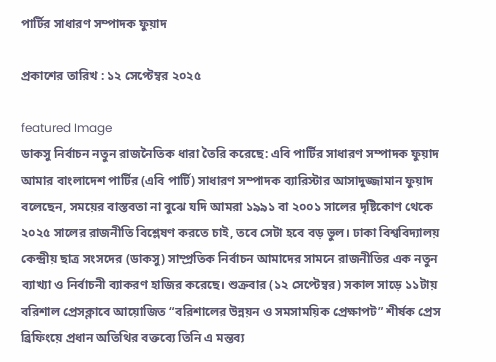পার্টির সাধারণ সম্পাদক ফুয়াদ

প্রকাশের তারিখ : ১২ সেপ্টেম্বর ২০২৫

featured Image
ডাকসু নির্বাচন নতুন রাজনৈতিক ধারা তৈরি করেছে: এবি পার্টির সাধারণ সম্পাদক ফুয়াদ আমার বাংলাদেশ পার্টির (এবি পার্টি) সাধারণ সম্পাদক ব্যারিস্টার আসাদুজ্জামান ফুয়াদ বলেছেন, সময়ের বাস্তবতা না বুঝে যদি আমরা ১৯৯১ বা ২০০১ সালের দৃষ্টিকোণ থেকে ২০২৫ সালের রাজনীতি বিশ্লেষণ করতে চাই, তবে সেটা হবে বড় ভুল। ঢাকা বিশ্ববিদ্যালয় কেন্দ্রীয় ছাত্র সংসদের (ডাকসু) সাম্প্রতিক নির্বাচন আমাদের সামনে রাজনীতির এক নতুন ব্যাখ্যা ও নির্বাচনী ব্যাকরণ হাজির করেছে। শুক্রবার (১২ সেপ্টেম্বর) সকাল সাড়ে ১১টায় বরিশাল প্রেসক্লাবে আয়োজিত “বরিশালের উন্নয়ন ও সমসাময়িক প্রেক্ষাপট” শীর্ষক প্রেস ব্রিফিংয়ে প্রধান অতিথির বক্তব্যে তিনি এ মন্তব্য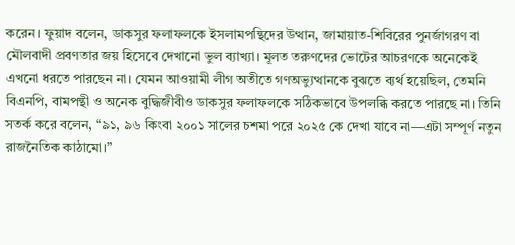করেন। ফুয়াদ বলেন, ডাকসুর ফলাফলকে ইসলামপন্থিদের উত্থান, জামায়াত-শিবিরের পুনর্জাগরণ বা মৌলবাদী প্রবণতার জয় হিসেবে দেখানো ভুল ব্যাখ্যা। মূলত তরুণদের ভোটের আচরণকে অনেকেই এখনো ধরতে পারছেন না। যেমন আওয়ামী লীগ অতীতে গণঅভ্যুত্থানকে বুঝতে ব্যর্থ হয়েছিল, তেমনি বিএনপি, বামপন্থী ও অনেক বুদ্ধিজীবীও ডাকসুর ফলাফলকে সঠিকভাবে উপলব্ধি করতে পারছে না। তিনি সতর্ক করে বলেন, “৯১, ৯৬ কিংবা ২০০১ সালের চশমা পরে ২০২৫ কে দেখা যাবে না—এটা সম্পূর্ণ নতুন রাজনৈতিক কাঠামো।”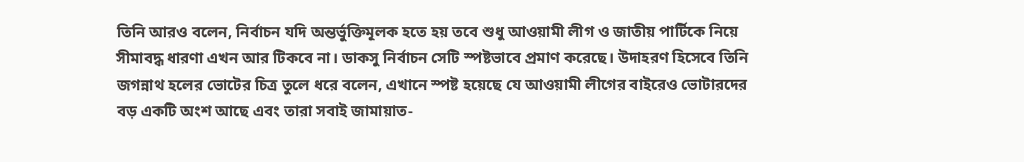তিনি আরও বলেন, নির্বাচন যদি অন্তর্ভুক্তিমূলক হতে হয় তবে শুধু আওয়ামী লীগ ও জাতীয় পার্টিকে নিয়ে সীমাবদ্ধ ধারণা এখন আর টিকবে না। ডাকসু নির্বাচন সেটি স্পষ্টভাবে প্রমাণ করেছে। উদাহরণ হিসেবে তিনি জগন্নাথ হলের ভোটের চিত্র তুলে ধরে বলেন, এখানে স্পষ্ট হয়েছে যে আওয়ামী লীগের বাইরেও ভোটারদের বড় একটি অংশ আছে এবং তারা সবাই জামায়াত-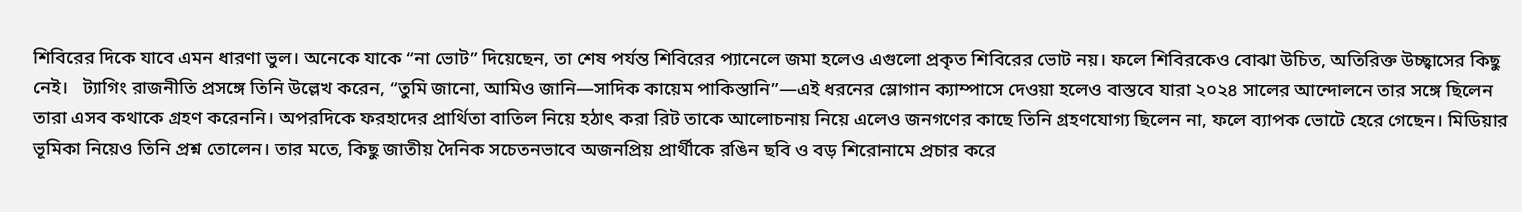শিবিরের দিকে যাবে এমন ধারণা ভুল। অনেকে যাকে “না ভোট” দিয়েছেন, তা শেষ পর্যন্ত শিবিরের প্যানেলে জমা হলেও এগুলো প্রকৃত শিবিরের ভোট নয়। ফলে শিবিরকেও বোঝা উচিত, অতিরিক্ত উচ্ছ্বাসের কিছু নেই।   ট্যাগিং রাজনীতি প্রসঙ্গে তিনি উল্লেখ করেন, “তুমি জানো, আমিও জানি—সাদিক কায়েম পাকিস্তানি”—এই ধরনের স্লোগান ক্যাম্পাসে দেওয়া হলেও বাস্তবে যারা ২০২৪ সালের আন্দোলনে তার সঙ্গে ছিলেন তারা এসব কথাকে গ্রহণ করেননি। অপরদিকে ফরহাদের প্রার্থিতা বাতিল নিয়ে হঠাৎ করা রিট তাকে আলোচনায় নিয়ে এলেও জনগণের কাছে তিনি গ্রহণযোগ্য ছিলেন না, ফলে ব্যাপক ভোটে হেরে গেছেন। মিডিয়ার ভূমিকা নিয়েও তিনি প্রশ্ন তোলেন। তার মতে, কিছু জাতীয় দৈনিক সচেতনভাবে অজনপ্রিয় প্রার্থীকে রঙিন ছবি ও বড় শিরোনামে প্রচার করে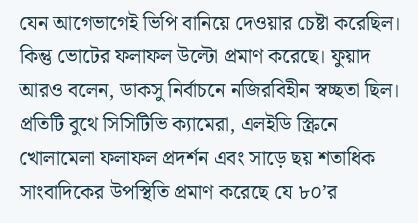যেন আগেভাগেই ভিপি বানিয়ে দেওয়ার চেষ্টা করেছিল। কিন্তু ভোটের ফলাফল উল্টো প্রমাণ করেছে। ফুয়াদ আরও বলেন, ডাকসু নির্বাচনে নজিরবিহীন স্বচ্ছতা ছিল। প্রতিটি বুথে সিসিটিভি ক্যামেরা, এলইডি স্ক্রিনে খোলামেলা ফলাফল প্রদর্শন এবং সাড়ে ছয় শতাধিক সাংবাদিকের উপস্থিতি প্রমাণ করেছে যে ৮০’র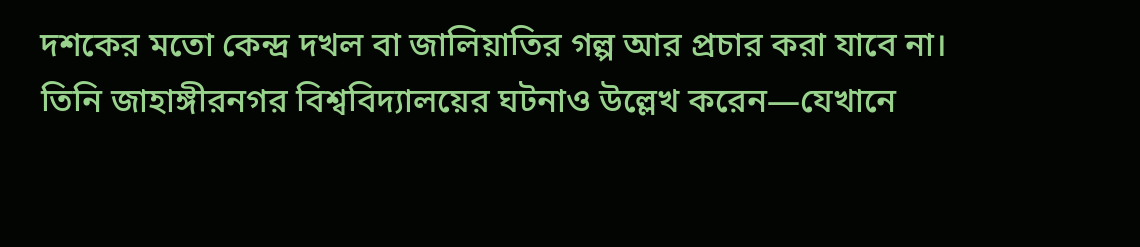দশকের মতো কেন্দ্র দখল বা জালিয়াতির গল্প আর প্রচার করা যাবে না। তিনি জাহাঙ্গীরনগর বিশ্ববিদ্যালয়ের ঘটনাও উল্লেখ করেন—যেখানে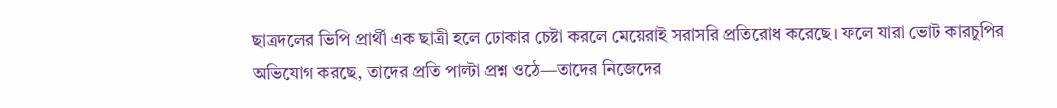ছাত্রদলের ভিপি প্রার্থী এক ছাত্রী হলে ঢোকার চেষ্টা করলে মেয়েরাই সরাসরি প্রতিরোধ করেছে। ফলে যারা ভোট কারচুপির অভিযোগ করছে, তাদের প্রতি পাল্টা প্রশ্ন ওঠে—তাদের নিজেদের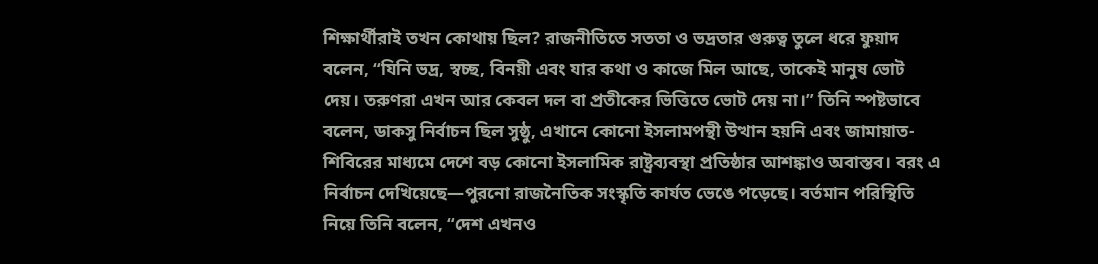শিক্ষার্থীরাই তখন কোথায় ছিল? রাজনীতিতে সততা ও ভদ্রতার গুরুত্ব তুলে ধরে ফুয়াদ বলেন, “যিনি ভদ্র, স্বচ্ছ, বিনয়ী এবং যার কথা ও কাজে মিল আছে, তাকেই মানুষ ভোট দেয়। তরুণরা এখন আর কেবল দল বা প্রতীকের ভিত্তিতে ভোট দেয় না।” তিনি স্পষ্টভাবে বলেন, ডাকসু নির্বাচন ছিল সুষ্ঠু, এখানে কোনো ইসলামপন্থী উত্থান হয়নি এবং জামায়াত-শিবিরের মাধ্যমে দেশে বড় কোনো ইসলামিক রাষ্ট্রব্যবস্থা প্রতিষ্ঠার আশঙ্কাও অবাস্তব। বরং এ নির্বাচন দেখিয়েছে—পুরনো রাজনৈতিক সংস্কৃতি কার্যত ভেঙে পড়েছে। বর্তমান পরিস্থিতি নিয়ে তিনি বলেন, “দেশ এখনও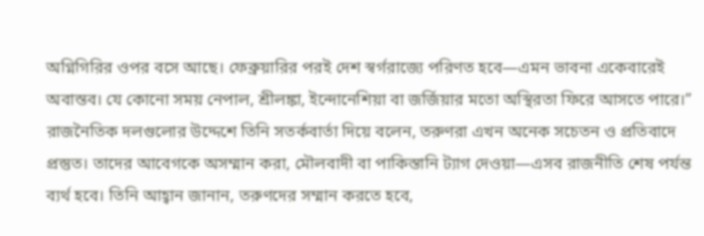অগ্নিগিরির ওপর বসে আছে। ফেব্রুয়ারির পরই দেশ স্বর্গরাজ্যে পরিণত হবে—এমন ভাবনা একেবারেই অবাস্তব। যে কোনো সময় নেপাল, শ্রীলঙ্কা, ইন্দোনেশিয়া বা জর্জিয়ার মতো অস্থিরতা ফিরে আসতে পারে।” রাজনৈতিক দলগুলোর উদ্দেশে তিনি সতর্কবার্তা দিয়ে বলেন, তরুণরা এখন অনেক সচেতন ও প্রতিবাদে প্রস্তুত। তাদের আবেগকে অসম্মান করা, মৌলবাদী বা পাকিস্তানি ট্যাগ দেওয়া—এসব রাজনীতি শেষ পর্যন্ত ব্যর্থ হবে। তিনি আহ্বান জানান, তরুণদের সম্মান করতে হবে,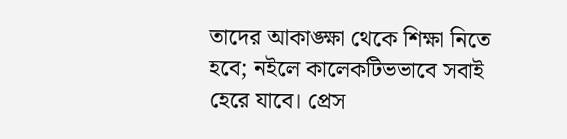তাদের আকাঙ্ক্ষা থেকে শিক্ষা নিতে হবে; নইলে কালেকটিভভাবে সবাই হেরে যাবে। প্রেস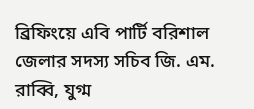ব্রিফিংয়ে এবি পার্টি বরিশাল জেলার সদস্য সচিব জি. এম. রাব্বি, যুগ্ম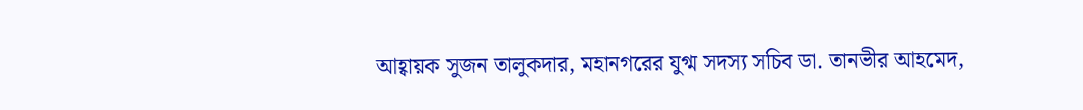আহ্বায়ক সুজন তালুকদার, মহানগরের যুগ্ম সদস্য সচিব ডা. তানভীর আহমেদ,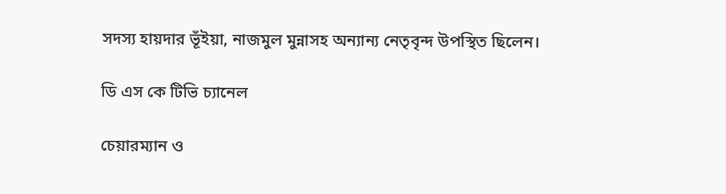সদস্য হায়দার ভূঁইয়া, নাজমুল মুন্নাসহ অন্যান্য নেতৃবৃন্দ উপস্থিত ছিলেন।

ডি এস কে টিভি চ্যানেল

চেয়ারম্যান ও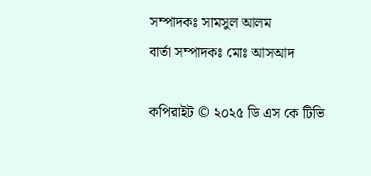সম্পাদকঃ সামসুল আলম
বার্তা সম্পাদকঃ মোঃ আসআদ

কপিরাইট © ২০২৫ ডি এস কে টিভি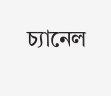চ্যানেল